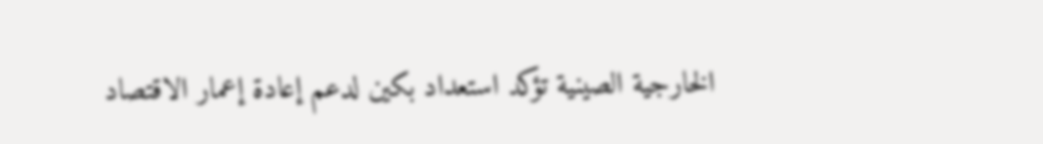الخارجية الصينية تؤكد استعداد بكين لدعم إعادة إعمار الاقتصاد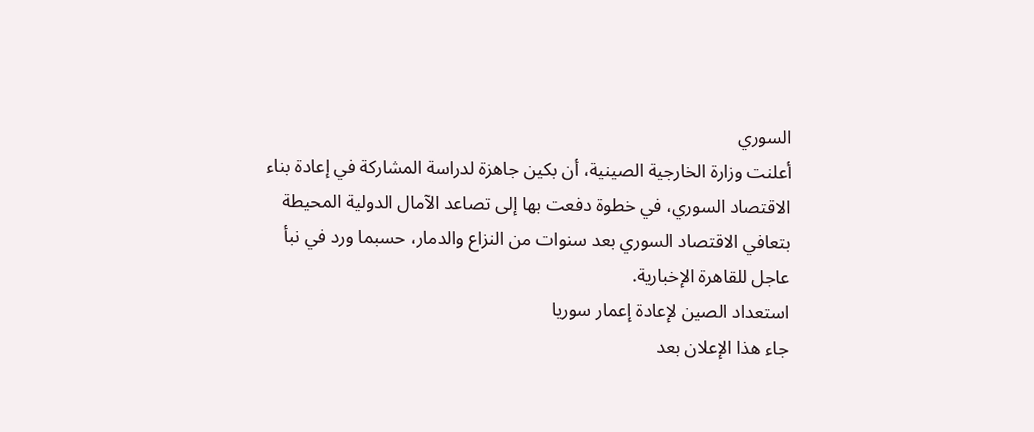السوري
أعلنت وزارة الخارجية الصينية، أن بكين جاهزة لدراسة المشاركة في إعادة بناء الاقتصاد السوري، في خطوة دفعت بها إلى تصاعد الآمال الدولية المحيطة بتعافي الاقتصاد السوري بعد سنوات من النزاع والدمار، حسبما ورد في نبأ عاجل للقاهرة الإخبارية.
استعداد الصين لإعادة إعمار سوريا
جاء هذا الإعلان بعد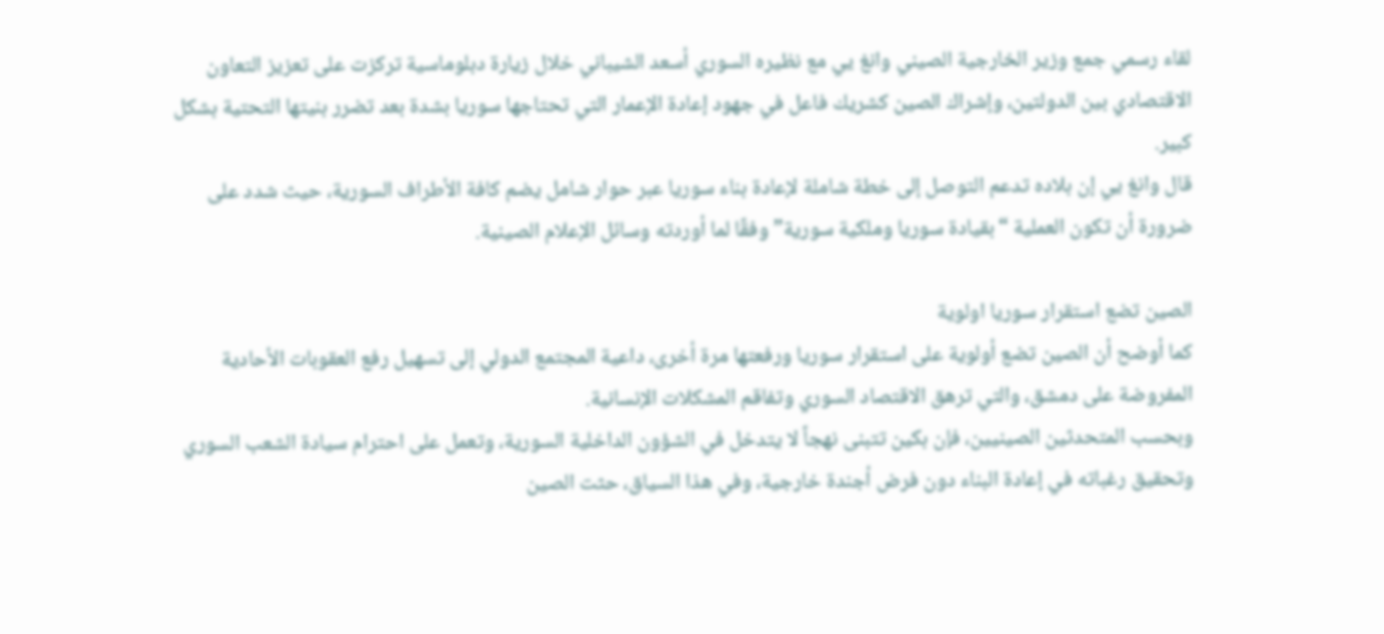لقاء رسمي جمع وزير الخارجية الصيني وانغ يي مع نظيره السوري أسعد الشيباني خلال زيارة دبلوماسية تركزت على تعزيز التعاون الاقتصادي بين الدولتين، وإشراك الصين كشريك فاعل في جهود إعادة الإعمار التي تحتاجها سوريا بشدة بعد تضرر بنيتها التحتية بشكل كبير.
قال وانغ يي إن بلاده تدعم التوصل إلى خطة شاملة لإعادة بناء سوريا عبر حوار شامل يضم كافة الأطراف السورية، حيث شدد على ضرورة أن تكون العملية “بقيادة سوريا وملكية سورية” وفقًا لما أوردته وسائل الإعلام الصينية.

الصين تضع استقرار سوريا اولوية
كما أوضح أن الصين تضع أولوية على استقرار سوريا ورفعتها مرة أخرى، داعية المجتمع الدولي إلى تسهيل رفع العقوبات الأحادية المفروضة على دمشق، والتي ترهق الاقتصاد السوري وتفاقم المشكلات الإنسانية.
وبحسب المتحدثين الصينيين، فإن بكين تتبنى نهجاً لا يتدخل في الشؤون الداخلية السورية، وتعمل على احترام سيادة الشعب السوري وتحقيق رغباته في إعادة البناء دون فرض أجندة خارجية، وفي هذا السياق، حثت الصين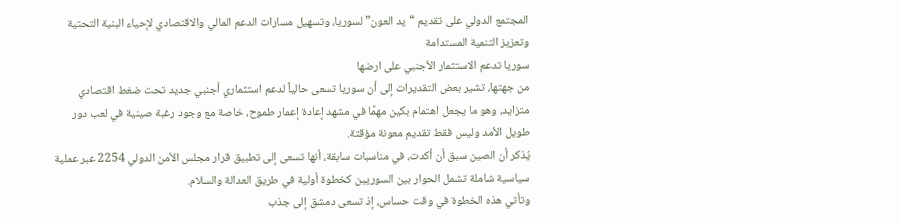المجتمع الدولي على تقديم “يد العون” لسوريا، وتسهيل مسارات الدعم المالي والاقتصادي لإحياء البنية التحتية وتعزيز التنمية المستدامة
سوريا تدعم الاستثمار الأجنبي على ارضها
من جهتها، تشير بعض التقديرات إلى أن سوريا تسعى حالياً لدعم استثماري أجنبي جديد تحت ضغط اقتصادي متزايد، وهو ما يجعل اهتمام بكين مهمًا في مشهد إعادة إعمار طموح، خاصة مع وجود رغبة صينية في لعب دور طويل الأمد وليس فقط تقديم معونة مؤقتة.
يُذكر أن الصين سبق أن أكدت، في مناسبات سابقة، أنها تسعى إلى تطبيق قرار مجلس الأمن الدولي 2254 عبر عملية سياسية شاملة تشمل الحوار بين السوريين كخطوة أولية في طريق العدالة والسلام.
وتأتي هذه الخطوة في وقت حساس، إذ تسعى دمشق إلى جذب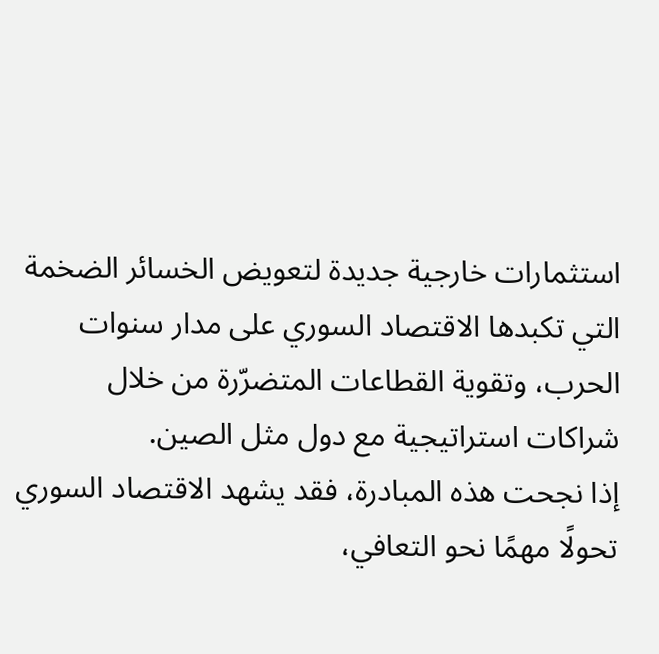استثمارات خارجية جديدة لتعويض الخسائر الضخمة التي تكبدها الاقتصاد السوري على مدار سنوات الحرب، وتقوية القطاعات المتضرّرة من خلال شراكات استراتيجية مع دول مثل الصين.
إذا نجحت هذه المبادرة، فقد يشهد الاقتصاد السوري تحولًا مهمًا نحو التعافي،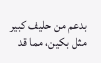بدعم من حليف كبير مثل بكين، مما قد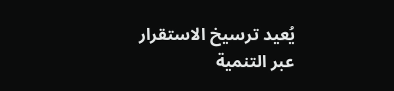يُعيد ترسيخ الاستقرار عبر التنمية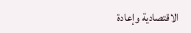الاقتصادية وإعادة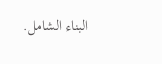البناء الشامل.